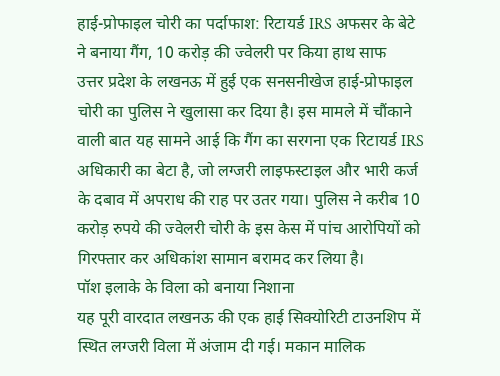हाई-प्रोफाइल चोरी का पर्दाफाश: रिटायर्ड IRS अफसर के बेटे ने बनाया गैंग, 10 करोड़ की ज्वेलरी पर किया हाथ साफ
उत्तर प्रदेश के लखनऊ में हुई एक सनसनीखेज हाई-प्रोफाइल चोरी का पुलिस ने खुलासा कर दिया है। इस मामले में चौंकाने वाली बात यह सामने आई कि गैंग का सरगना एक रिटायर्ड IRS अधिकारी का बेटा है, जो लग्जरी लाइफस्टाइल और भारी कर्ज के दबाव में अपराध की राह पर उतर गया। पुलिस ने करीब 10 करोड़ रुपये की ज्वेलरी चोरी के इस केस में पांच आरोपियों को गिरफ्तार कर अधिकांश सामान बरामद कर लिया है।
पॉश इलाके के विला को बनाया निशाना
यह पूरी वारदात लखनऊ की एक हाई सिक्योरिटी टाउनशिप में स्थित लग्जरी विला में अंजाम दी गई। मकान मालिक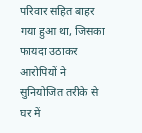परिवार सहित बाहर गया हुआ था, जिसका फायदा उठाकर आरोपियों ने सुनियोजित तरीके से घर में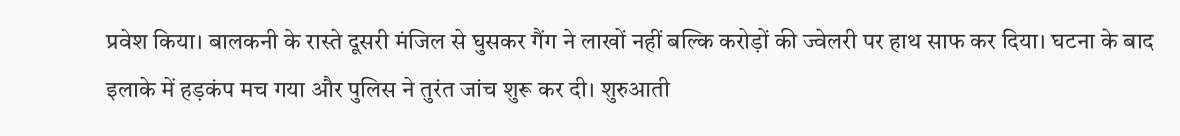प्रवेश किया। बालकनी के रास्ते दूसरी मंजिल से घुसकर गैंग ने लाखों नहीं बल्कि करोड़ों की ज्वेलरी पर हाथ साफ कर दिया। घटना के बाद इलाके में हड़कंप मच गया और पुलिस ने तुरंत जांच शुरू कर दी। शुरुआती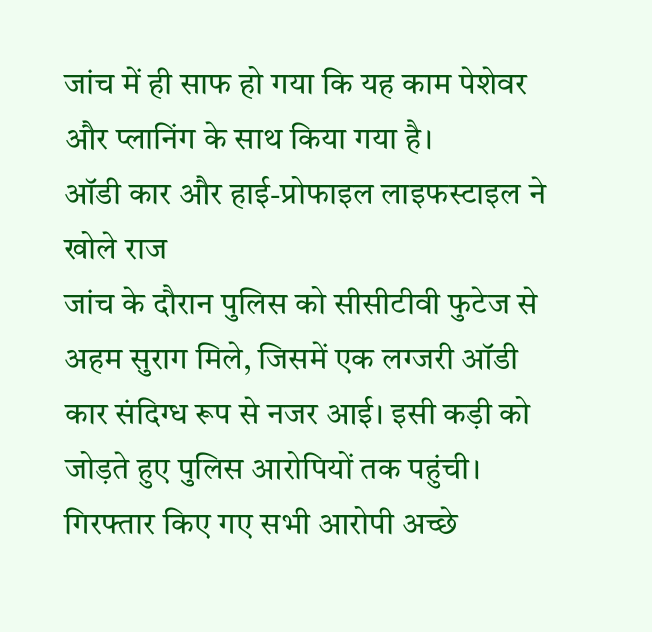जांच में ही साफ हो गया कि यह काम पेशेवर और प्लानिंग के साथ किया गया है।
ऑडी कार और हाई-प्रोफाइल लाइफस्टाइल ने खोले राज
जांच के दौरान पुलिस को सीसीटीवी फुटेज से अहम सुराग मिले, जिसमें एक लग्जरी ऑडी कार संदिग्ध रूप से नजर आई। इसी कड़ी को जोड़ते हुए पुलिस आरोपियों तक पहुंची। गिरफ्तार किए गए सभी आरोपी अच्छे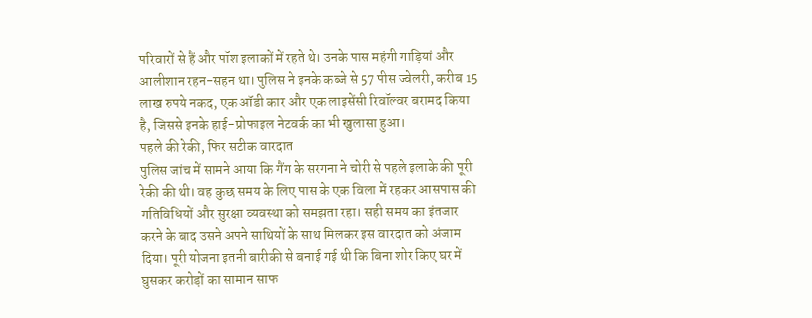परिवारों से हैं और पॉश इलाकों में रहते थे। उनके पास महंगी गाड़ियां और आलीशान रहन-सहन था। पुलिस ने इनके कब्जे से 57 पीस ज्वेलरी, करीब 15 लाख रुपये नकद, एक ऑडी कार और एक लाइसेंसी रिवॉल्वर बरामद किया है, जिससे इनके हाई-प्रोफाइल नेटवर्क का भी खुलासा हुआ।
पहले की रेकी, फिर सटीक वारदात
पुलिस जांच में सामने आया कि गैंग के सरगना ने चोरी से पहले इलाके की पूरी रेकी की थी। वह कुछ समय के लिए पास के एक विला में रहकर आसपास की गतिविधियों और सुरक्षा व्यवस्था को समझता रहा। सही समय का इंतजार करने के बाद उसने अपने साथियों के साथ मिलकर इस वारदात को अंजाम दिया। पूरी योजना इतनी बारीकी से बनाई गई थी कि बिना शोर किए घर में घुसकर करोड़ों का सामान साफ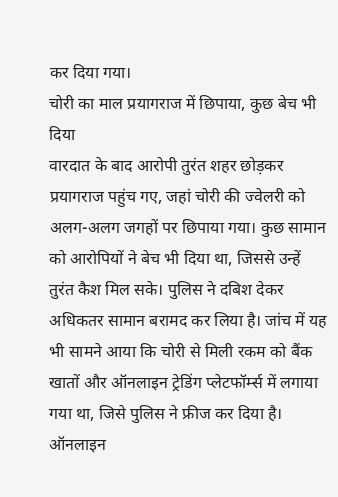कर दिया गया।
चोरी का माल प्रयागराज में छिपाया, कुछ बेच भी दिया
वारदात के बाद आरोपी तुरंत शहर छोड़कर प्रयागराज पहुंच गए, जहां चोरी की ज्वेलरी को अलग-अलग जगहों पर छिपाया गया। कुछ सामान को आरोपियों ने बेच भी दिया था, जिससे उन्हें तुरंत कैश मिल सके। पुलिस ने दबिश देकर अधिकतर सामान बरामद कर लिया है। जांच में यह भी सामने आया कि चोरी से मिली रकम को बैंक खातों और ऑनलाइन ट्रेडिंग प्लेटफॉर्म्स में लगाया गया था, जिसे पुलिस ने फ्रीज कर दिया है।
ऑनलाइन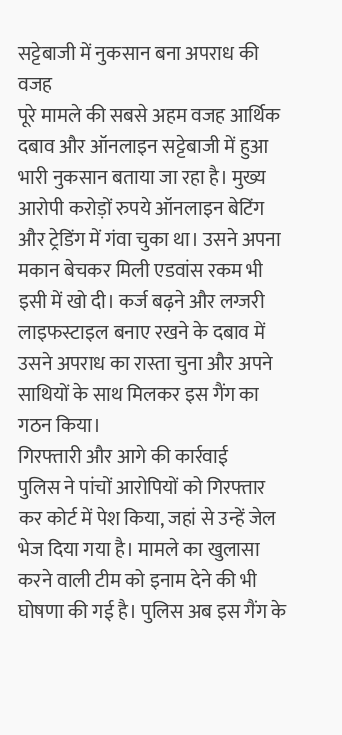सट्टेबाजी में नुकसान बना अपराध की वजह
पूरे मामले की सबसे अहम वजह आर्थिक दबाव और ऑनलाइन सट्टेबाजी में हुआ भारी नुकसान बताया जा रहा है। मुख्य आरोपी करोड़ों रुपये ऑनलाइन बेटिंग और ट्रेडिंग में गंवा चुका था। उसने अपना मकान बेचकर मिली एडवांस रकम भी इसी में खो दी। कर्ज बढ़ने और लग्जरी लाइफस्टाइल बनाए रखने के दबाव में उसने अपराध का रास्ता चुना और अपने साथियों के साथ मिलकर इस गैंग का गठन किया।
गिरफ्तारी और आगे की कार्रवाई
पुलिस ने पांचों आरोपियों को गिरफ्तार कर कोर्ट में पेश किया, जहां से उन्हें जेल भेज दिया गया है। मामले का खुलासा करने वाली टीम को इनाम देने की भी घोषणा की गई है। पुलिस अब इस गैंग के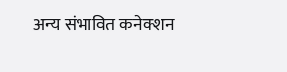अन्य संभावित कनेक्शन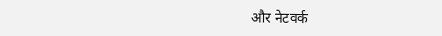और नेटवर्क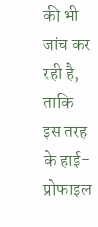की भी जांच कर रही है, ताकि इस तरह के हाई-प्रोफाइल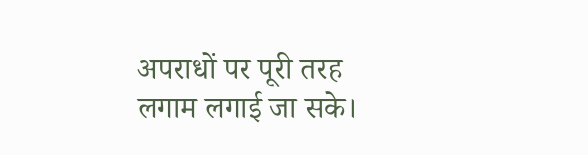अपराधों पर पूरी तरह लगाम लगाई जा सके।